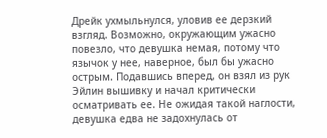Дрейк ухмыльнулся, уловив ее дерзкий взгляд. Возможно, окружающим ужасно повезло, что девушка немая, потому что язычок у нее, наверное, был бы ужасно острым. Подавшись вперед, он взял из рук Эйлин вышивку и начал критически осматривать ее. Не ожидая такой наглости, девушка едва не задохнулась от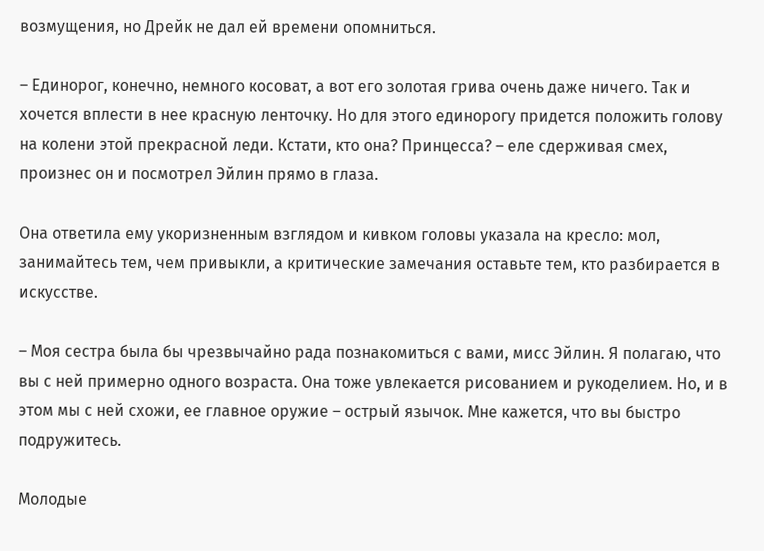возмущения, но Дрейк не дал ей времени опомниться.

– Единорог, конечно, немного косоват, а вот его золотая грива очень даже ничего. Так и хочется вплести в нее красную ленточку. Но для этого единорогу придется положить голову на колени этой прекрасной леди. Кстати, кто она? Принцесса? – еле сдерживая смех, произнес он и посмотрел Эйлин прямо в глаза.

Она ответила ему укоризненным взглядом и кивком головы указала на кресло: мол, занимайтесь тем, чем привыкли, а критические замечания оставьте тем, кто разбирается в искусстве.

– Моя сестра была бы чрезвычайно рада познакомиться с вами, мисс Эйлин. Я полагаю, что вы с ней примерно одного возраста. Она тоже увлекается рисованием и рукоделием. Но, и в этом мы с ней схожи, ее главное оружие – острый язычок. Мне кажется, что вы быстро подружитесь.

Молодые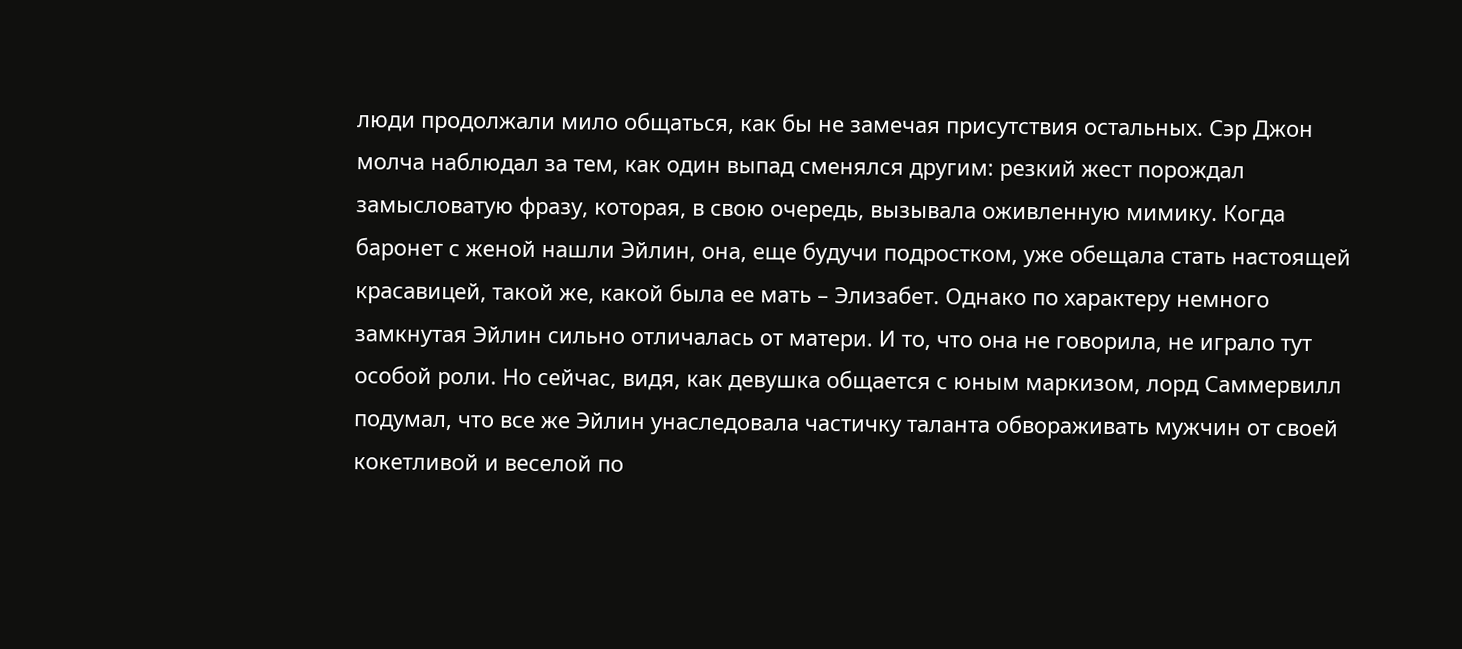люди продолжали мило общаться, как бы не замечая присутствия остальных. Сэр Джон молча наблюдал за тем, как один выпад сменялся другим: резкий жест порождал замысловатую фразу, которая, в свою очередь, вызывала оживленную мимику. Когда баронет с женой нашли Эйлин, она, еще будучи подростком, уже обещала стать настоящей красавицей, такой же, какой была ее мать – Элизабет. Однако по характеру немного замкнутая Эйлин сильно отличалась от матери. И то, что она не говорила, не играло тут особой роли. Но сейчас, видя, как девушка общается с юным маркизом, лорд Саммервилл подумал, что все же Эйлин унаследовала частичку таланта обвораживать мужчин от своей кокетливой и веселой по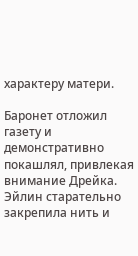характеру матери.

Баронет отложил газету и демонстративно покашлял, привлекая внимание Дрейка. Эйлин старательно закрепила нить и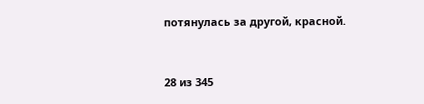потянулась за другой, красной.



28 из 345